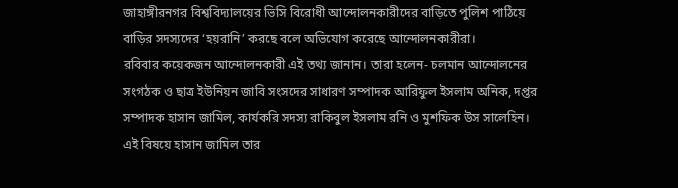জাহাঙ্গীরনগর বিশ্ববিদ্যালয়ের ভিসি বিরোধী আন্দোলনকারীদের বাড়িতে পুলিশ পাঠিয়ে বাড়ির সদস্যদের ‘হয়রানি’ করছে বলে অভিযোগ করেছে আন্দোলনকারীরা।
রবিবার কয়েকজন আন্দোলনকারী এই তথ্য জানান। তারা হলেন- চলমান আন্দোলনের সংগঠক ও ছাত্র ইউনিয়ন জাবি সংসদের সাধারণ সম্পাদক আরিফুল ইসলাম অনিক, দপ্তর সম্পাদক হাসান জামিল, কার্যকরি সদস্য রাকিবুল ইসলাম রনি ও মুশফিক উস সালেহিন।
এই বিষয়ে হাসান জামিল তার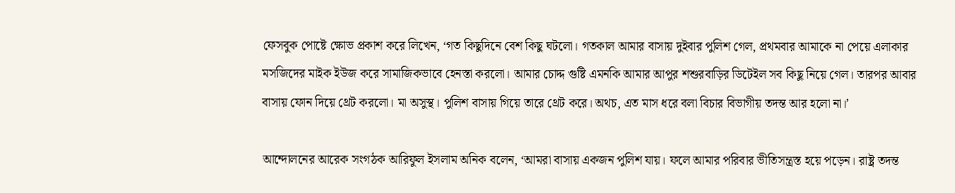ফেসবুক পোষ্টে ক্ষোভ প্রকাশ করে লিখেন, ‘গত কিছুদিনে বেশ কিছু ঘটলো। গতকাল আমার বাসায় দুইবার পুলিশ গেল, প্রথমবার আমাকে না পেয়ে এলাকার মসজিদের মাইক ইউজ করে সামাজিকভাবে হেনস্তা করলো। আমার চোদ্দ গুষ্টি এমনকি আমার আপুর শশুরবাড়ির ডিটেইল সব কিছু নিয়ে গেল। তারপর আবার বাসায় ফোন দিয়ে থ্রেট করলো। মা অসুস্থ। পুলিশ বাসায় গিয়ে তারে থ্রেট করে। অথচ, এত মাস ধরে বলা বিচার বিভাগীয় তদন্ত আর হলো না।’

আন্দোলনের আরেক সংগঠক আরিফুল ইসলাম অনিক বলেন, ‘আমরা বাসায় একজন পুলিশ যায়। ফলে আমার পরিবার ভীতিসন্ত্রস্ত হয়ে পড়েন। রাষ্ট্র তদন্ত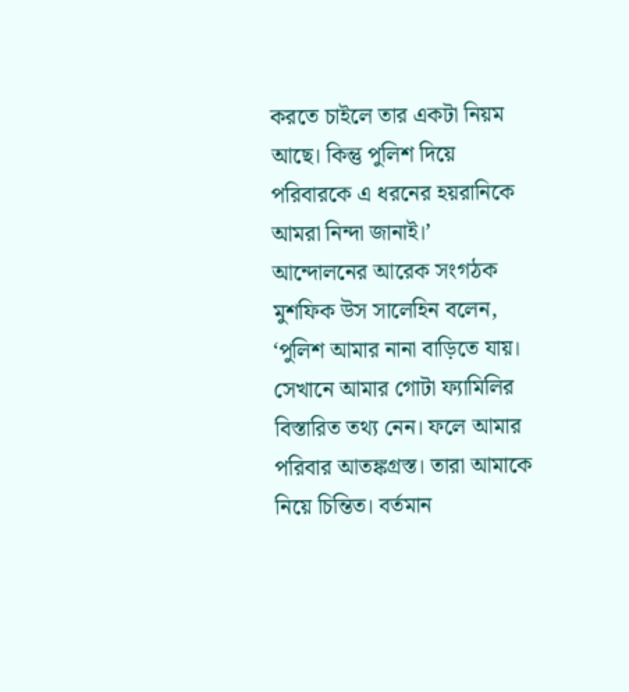করতে চাইলে তার একটা নিয়ম আছে। কিন্তু পুলিশ দিয়ে পরিবারকে এ ধরনের হয়রানিকে আমরা নিন্দা জানাই।’
আন্দোলনের আরেক সংগঠক মুশফিক উস সালেহিন বলেন, ‘পুলিশ আমার নানা বাড়িতে যায়। সেখানে আমার গোটা ফ্যামিলির বিস্তারিত তথ্য নেন। ফলে আমার পরিবার আতঙ্কগ্রস্ত। তারা আমাকে নিয়ে চিন্তিত। বর্তমান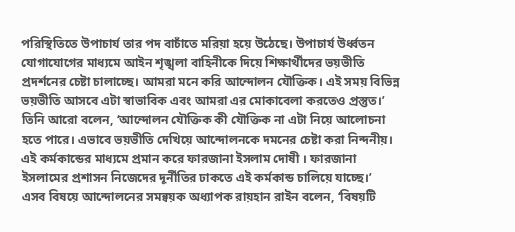পরিস্থিতিতে উপাচার্য তার পদ বাচাঁতে মরিয়া হয়ে উঠেছে। উপাচার্য উর্ধ্বতন যোগাযোগের মাধ্যমে আইন শৃঙ্খলা বাহিনীকে দিয়ে শিক্ষার্থীদের ভয়ভীতি প্রদর্শনের চেষ্টা চালাচ্ছে। আমরা মনে করি আন্দোলন যৌক্তিক। এই সময় বিভিন্ন ভয়ভীতি আসবে এটা স্বাভাবিক এবং আমরা এর মোকাবেলা করতেও প্রস্তুত।’
তিনি আরো বলেন, ‘আন্দোলন যৌক্তিক কী যৌক্তিক না এটা নিয়ে আলোচনা হতে পারে। এভাবে ভয়ভীতি দেখিয়ে আন্দোলনকে দমনের চেষ্টা করা নিন্দনীয়। এই কর্মকান্ডের মাধ্যমে প্রমান করে ফারজানা ইসলাম দোষী । ফারজানা ইসলামের প্রশাসন নিজেদের দূর্নীতির ঢাকতে এই কর্মকান্ড চালিয়ে যাচ্ছে।’
এসব বিষয়ে আন্দোলনের সমন্বয়ক অধ্যাপক রায়হান রাইন বলেন, ‘বিষয়টি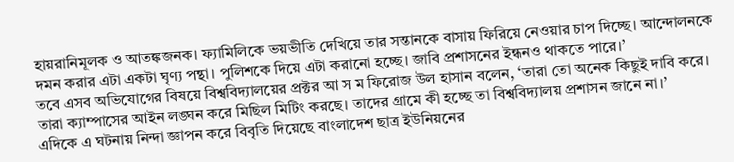হায়রানিমূলক ও আতঙ্কজনক। ফ্যামিলিকে ভয়ভীতি দেখিয়ে তার সন্তানকে বাসায় ফিরিয়ে নেওয়ার চাপ দিচ্ছে। আন্দোলনকে দমন করার এটা একটা ঘৃণ্য পন্থা। পুলিশকে দিয়ে এটা করানো হচ্ছে। জাবি প্রশাসনের ইন্ধনও থাকতে পারে।’
তবে এসব অভিযোগের বিষয়ে বিশ্ববিদ্যালয়ের প্রক্টর আ স ম ফিরোজ উল হাসান বলেন, ‘তারা তো অনেক কিছুই দাবি করে। তারা ক্যাম্পাসের আইন লঙ্ঘন করে মিছিল মিটিং করছে। তাদের গ্রামে কী হচ্ছে তা বিশ্ববিদ্যালয় প্রশাসন জানে না।’
এদিকে এ ঘটনায় নিন্দা জ্ঞাপন করে বিবৃতি দিয়েছে বাংলাদেশ ছাত্র ইউনিয়নের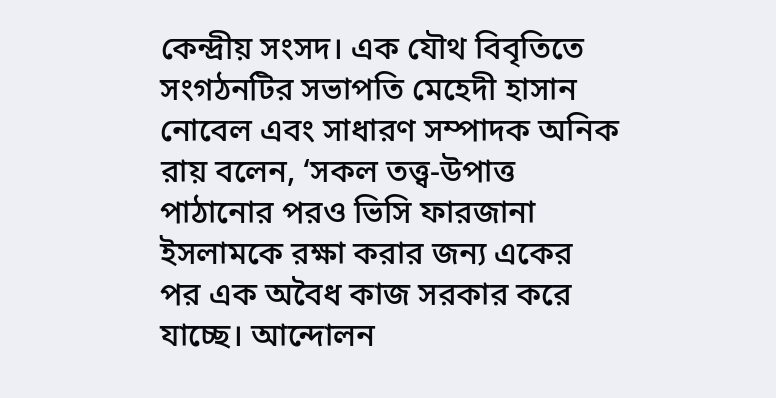কেন্দ্রীয় সংসদ। এক যৌথ বিবৃতিতে সংগঠনটির সভাপতি মেহেদী হাসান নোবেল এবং সাধারণ সম্পাদক অনিক রায় বলেন, ‘সকল তত্ত্ব-উপাত্ত পাঠানোর পরও ভিসি ফারজানা ইসলামকে রক্ষা করার জন্য একের পর এক অবৈধ কাজ সরকার করে যাচ্ছে। আন্দোলন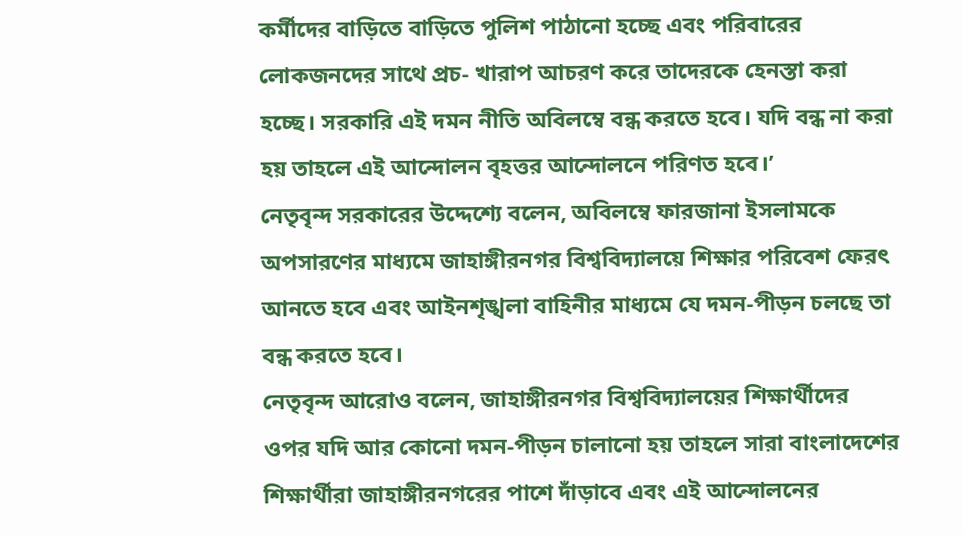কর্মীদের বাড়িতে বাড়িতে পুলিশ পাঠানো হচ্ছে এবং পরিবারের লোকজনদের সাথে প্রচ- খারাপ আচরণ করে তাদেরকে হেনস্তা করা হচ্ছে। সরকারি এই দমন নীতি অবিলম্বে বন্ধ করতে হবে। যদি বন্ধ না করা হয় তাহলে এই আন্দোলন বৃহত্তর আন্দোলনে পরিণত হবে।’
নেতৃবৃন্দ সরকারের উদ্দেশ্যে বলেন, অবিলম্বে ফারজানা ইসলামকে অপসারণের মাধ্যমে জাহাঙ্গীরনগর বিশ্ববিদ্যালয়ে শিক্ষার পরিবেশ ফেরৎ আনতে হবে এবং আইনশৃঙ্খলা বাহিনীর মাধ্যমে যে দমন-পীড়ন চলছে তা বন্ধ করতে হবে।
নেতৃবৃন্দ আরোও বলেন, জাহাঙ্গীরনগর বিশ্ববিদ্যালয়ের শিক্ষার্থীদের ওপর যদি আর কোনো দমন-পীড়ন চালানো হয় তাহলে সারা বাংলাদেশের শিক্ষার্থীরা জাহাঙ্গীরনগরের পাশে দাঁড়াবে এবং এই আন্দোলনের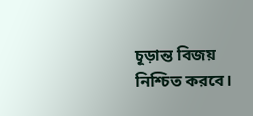চূড়ান্ত বিজয় নিশ্চিত করবে।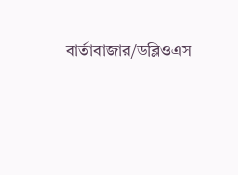বার্তাবাজার/ডব্লিওএস